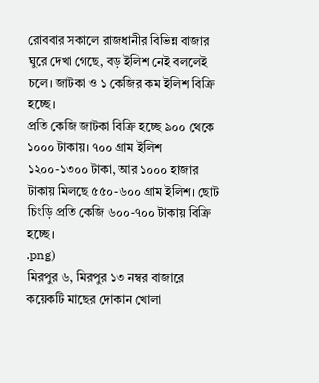রোববার সকালে রাজধানীর বিভিন্ন বাজার ঘুরে দেখা গেছে, বড় ইলিশ নেই বললেই চলে। জাটকা ও ১ কেজির কম ইলিশ বিক্রি হচ্ছে।
প্রতি কেজি জাটকা বিক্রি হচ্ছে ৯০০ থেকে ১০০০ টাকায়। ৭০০ গ্রাম ইলিশ ১২০০-১৩০০ টাকা, আর ১০০০ হাজার টাকায় মিলছে ৫৫০-৬০০ গ্রাম ইলিশ। ছোট চিংড়ি প্রতি কেজি ৬০০-৭০০ টাকায় বিক্রি হচ্ছে।
.png)
মিরপুর ৬, মিরপুর ১৩ নম্বর বাজারে কয়েকটি মাছের দোকান খোলা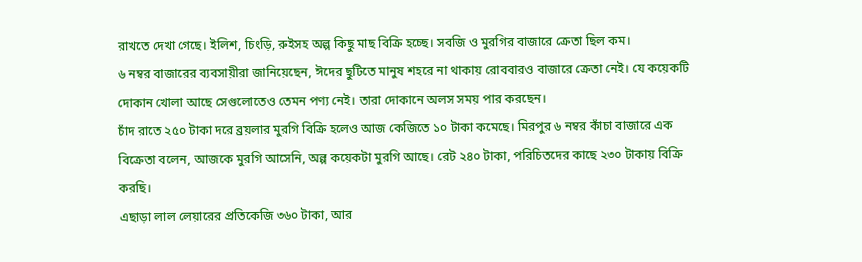রাখতে দেখা গেছে। ইলিশ, চিংড়ি, রুইসহ অল্প কিছু মাছ বিক্রি হচ্ছে। সবজি ও মুরগির বাজারে ক্রেতা ছিল কম।
৬ নম্বর বাজারের ব্যবসায়ীরা জানিয়েছেন, ঈদের ছুটিতে মানুষ শহরে না থাকায় রোববারও বাজারে ক্রেতা নেই। যে কয়েকটি দোকান খোলা আছে সেগুলোতেও তেমন পণ্য নেই। তারা দোকানে অলস সময় পার করছেন।
চাঁদ রাতে ২৫০ টাকা দরে ব্রয়লার মুরগি বিক্রি হলেও আজ কেজিতে ১০ টাকা কমেছে। মিরপুর ৬ নম্বর কাঁচা বাজারে এক বিক্রেতা বলেন, আজকে মুরগি আসেনি, অল্প কয়েকটা মুরগি আছে। রেট ২৪০ টাকা, পরিচিতদের কাছে ২৩০ টাকায় বিক্রি করছি।
এছাড়া লাল লেয়ারের প্রতিকেজি ৩৬০ টাকা, আর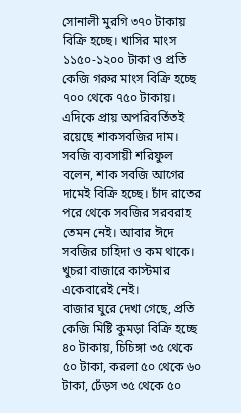সোনালী মুরগি ৩৭০ টাকায় বিক্রি হচ্ছে। খাসির মাংস ১১৫০-১২০০ টাকা ও প্রতি কেজি গরুর মাংস বিক্রি হচ্ছে ৭০০ থেকে ৭৫০ টাকায়।
এদিকে প্রায় অপরিবর্তিতই রয়েছে শাকসবজির দাম। সবজি ব্যবসায়ী শরিফুল বলেন, শাক সবজি আগের দামেই বিক্রি হচ্ছে। চাঁদ রাতের পরে থেকে সবজির সরবরাহ তেমন নেই। আবার ঈদে সবজির চাহিদা ও কম থাকে। খুচরা বাজারে কাস্টমার একেবারেই নেই।
বাজার ঘুরে দেখা গেছে, প্রতি কেজি মিষ্টি কুমড়া বিক্রি হচ্ছে ৪০ টাকায়, চিচিঙ্গা ৩৫ থেকে ৫০ টাকা, করলা ৫০ থেকে ৬০ টাকা, ঢেঁড়স ৩৫ থেকে ৫০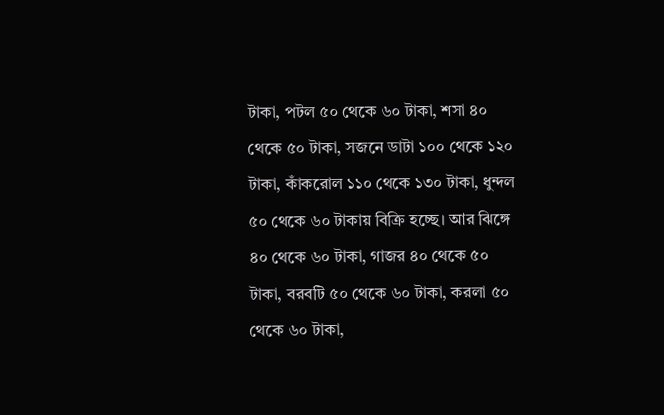টাকা, পটল ৫০ থেকে ৬০ টাকা, শসা ৪০ থেকে ৫০ টাকা, সজনে ডাটা ১০০ থেকে ১২০ টাকা, কাঁকরোল ১১০ থেকে ১৩০ টাকা, ধুন্দল ৫০ থেকে ৬০ টাকায় বিক্রি হচ্ছে। আর ঝিঙ্গে ৪০ থেকে ৬০ টাকা, গাজর ৪০ থেকে ৫০ টাকা, বরবটি ৫০ থেকে ৬০ টাকা, করলা ৫০ থেকে ৬০ টাকা,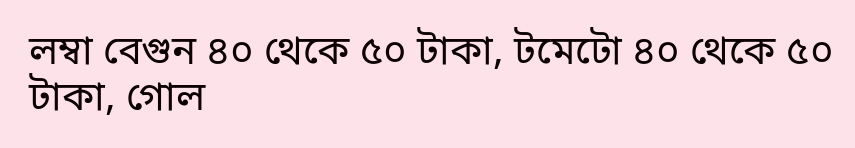লম্বা বেগুন ৪০ থেকে ৫০ টাকা, টমেটো ৪০ থেকে ৫০ টাকা, গোল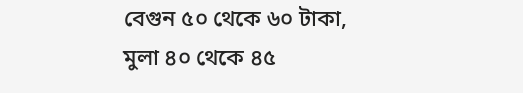বেগুন ৫০ থেকে ৬০ টাকা, মুলা ৪০ থেকে ৪৫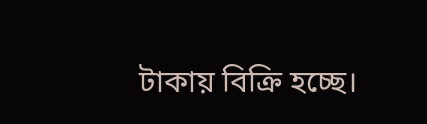টাকায় বিক্রি হচ্ছে।